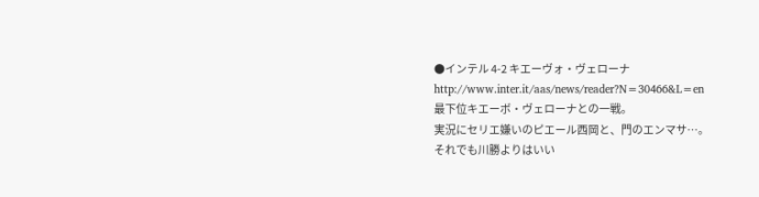●インテル 4-2 キエーヴォ・ヴェローナ
http://www.inter.it/aas/news/reader?N=30466&L=en
最下位キエーボ・ヴェローナとの一戦。
実況にセリエ嫌いのピエール西岡と、門のエンマサ…。
それでも川勝よりはいい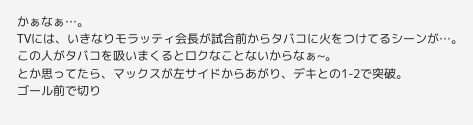かぁなぁ…。
TVには、いきなりモラッティ会長が試合前からタバコに火をつけてるシーンが…。
この人がタバコを吸いまくるとロクなことないからなぁ~。
とか思ってたら、マックスが左サイドからあがり、デキとの1-2で突破。
ゴール前で切り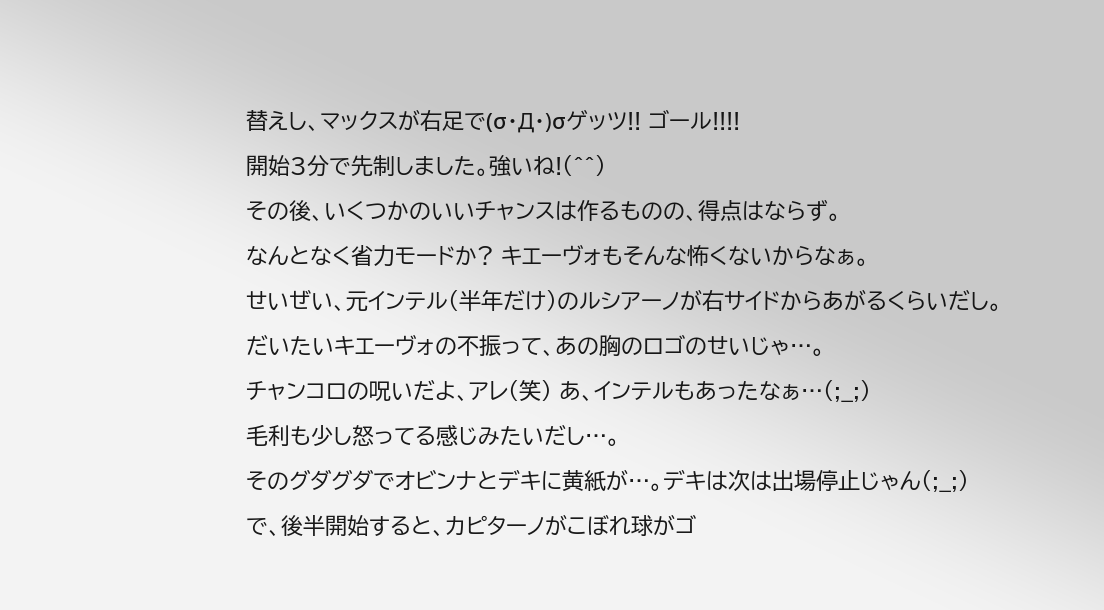替えし、マックスが右足で(σ・Д・)σゲッツ!! ゴール!!!!
開始3分で先制しました。強いね!(^^)
その後、いくつかのいいチャンスは作るものの、得点はならず。
なんとなく省力モードか? キエーヴォもそんな怖くないからなぁ。
せいぜい、元インテル(半年だけ)のルシアーノが右サイドからあがるくらいだし。
だいたいキエーヴォの不振って、あの胸のロゴのせいじゃ…。
チャンコロの呪いだよ、アレ(笑) あ、インテルもあったなぁ…(;_;)
毛利も少し怒ってる感じみたいだし…。
そのグダグダでオビンナとデキに黄紙が…。デキは次は出場停止じゃん(;_;)
で、後半開始すると、カピターノがこぼれ球がゴ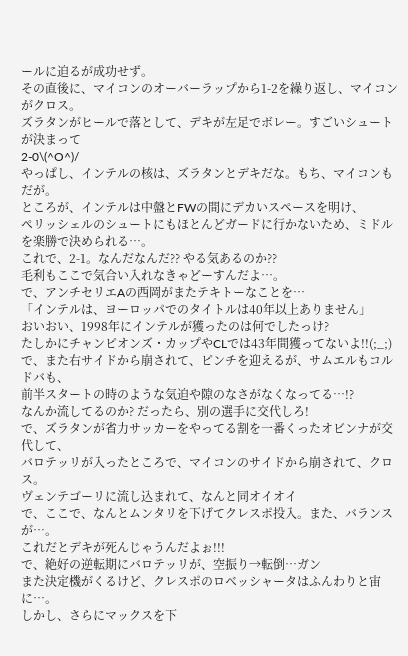ールに迫るが成功せず。
その直後に、マイコンのオーバーラップから1-2を繰り返し、マイコンがクロス。
ズラタンがヒールで落として、デキが左足でボレー。すごいシュートが決まって
2-0\(^O^)/
やっぱし、インテルの核は、ズラタンとデキだな。もち、マイコンもだが。
ところが、インテルは中盤とFWの間にデカいスペースを明け、
ペリッシェルのシュートにもほとんどガードに行かないため、ミドルを楽勝で決められる…。
これで、2-1。なんだなんだ?? やる気あるのか??
毛利もここで気合い入れなきゃどーすんだよ…。
で、アンチセリエAの西岡がまたテキトーなことを…
「インテルは、ヨーロッパでのタイトルは40年以上ありません」
おいおい、1998年にインテルが獲ったのは何でしたっけ?
たしかにチャンピオンズ・カップやCLでは43年間獲ってないよ!!(;_;)
で、また右サイドから崩されて、ピンチを迎えるが、サムエルもコルドバも、
前半スタートの時のような気迫や隙のなさがなくなってる…!?
なんか流してるのか? だったら、別の選手に交代しろ!
で、ズラタンが省力サッカーをやってる割を一番くったオビンナが交代して、
バロテッリが入ったところで、マイコンのサイドから崩されて、クロス。
ヴェンテゴーリに流し込まれて、なんと同オイオイ
で、ここで、なんとムンタリを下げてクレスポ投入。また、バランスが…。
これだとデキが死んじゃうんだよぉ!!!
で、絶好の逆転期にバロテッリが、空振り→転倒…ガン
また決定機がくるけど、クレスポのロベッシャータはふんわりと宙に…。
しかし、さらにマックスを下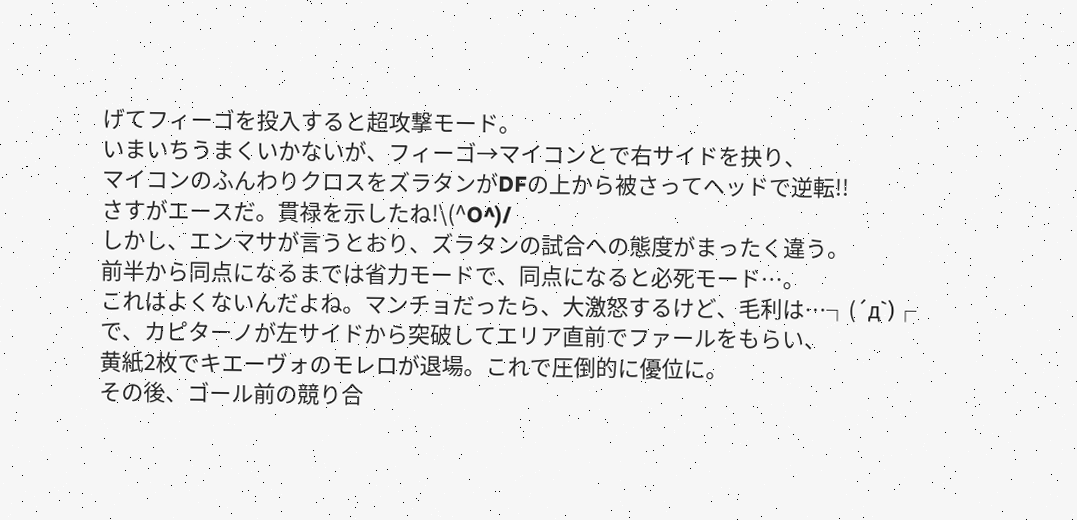げてフィーゴを投入すると超攻撃モード。
いまいちうまくいかないが、フィーゴ→マイコンとで右サイドを抉り、
マイコンのふんわりクロスをズラタンがDFの上から被さってヘッドで逆転!!
さすがエースだ。貫禄を示したね!\(^O^)/
しかし、エンマサが言うとおり、ズラタンの試合への態度がまったく違う。
前半から同点になるまでは省力モードで、同点になると必死モード…。
これはよくないんだよね。マンチョだったら、大激怒するけど、毛利は…┐(´д`)┌
で、カピターノが左サイドから突破してエリア直前でファールをもらい、
黄紙2枚でキエーヴォのモレロが退場。これで圧倒的に優位に。
その後、ゴール前の競り合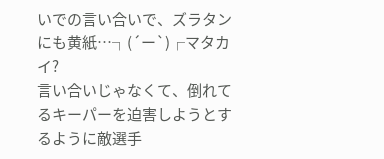いでの言い合いで、ズラタンにも黄紙…┐(´ー`)┌マタカイ?
言い合いじゃなくて、倒れてるキーパーを迫害しようとするように敵選手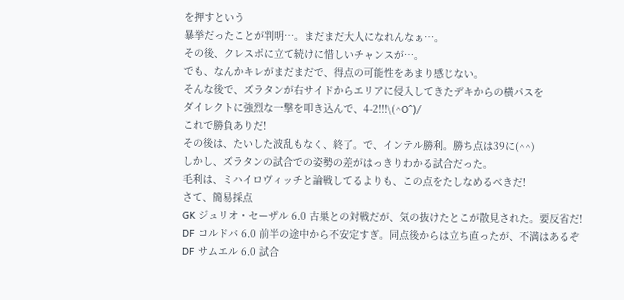を押すという
暴挙だったことが判明…。まだまだ大人になれんなぁ…。
その後、クレスポに立て続けに惜しいチャンスが…。
でも、なんかキレがまだまだで、得点の可能性をあまり感じない。
そんな後で、ズラタンが右サイドからエリアに侵入してきたデキからの横パスを
ダイレクトに強烈な一撃を叩き込んで、4-2!!!\(^O^)/
これで勝負ありだ!
その後は、たいした波乱もなく、終了。で、インテル勝利。勝ち点は39に(^^)
しかし、ズラタンの試合での姿勢の差がはっきりわかる試合だった。
毛利は、ミハイロヴィッチと論戦してるよりも、この点をたしなめるべきだ!
さて、簡易採点
GK ジュリオ・セーザル 6.0 古巣との対戦だが、気の抜けたとこが散見された。要反省だ!
DF コルドバ 6.0 前半の途中から不安定すぎ。同点後からは立ち直ったが、不満はあるぞ
DF サムエル 6.0 試合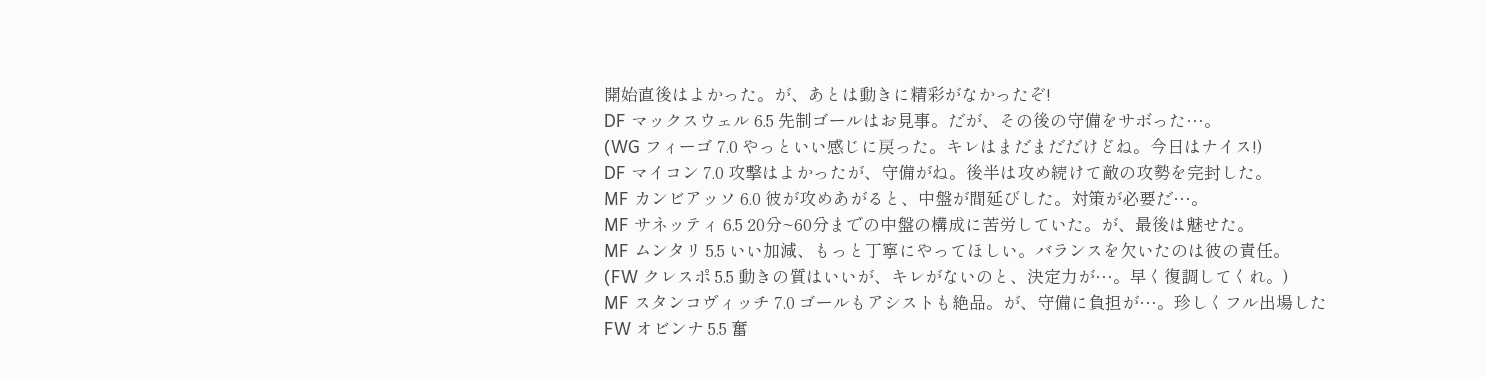開始直後はよかった。が、あとは動きに精彩がなかったぞ!
DF マックスウェル 6.5 先制ゴールはお見事。だが、その後の守備をサボった…。
(WG フィーゴ 7.0 やっといい感じに戻った。キレはまだまだだけどね。今日はナイス!)
DF マイコン 7.0 攻撃はよかったが、守備がね。後半は攻め続けて敵の攻勢を完封した。
MF カンビアッソ 6.0 彼が攻めあがると、中盤が間延びした。対策が必要だ…。
MF サネッティ 6.5 20分~60分までの中盤の構成に苦労していた。が、最後は魅せた。
MF ムンタリ 5.5 いい加減、もっと丁寧にやってほしい。バランスを欠いたのは彼の責任。
(FW クレスポ 5.5 動きの質はいいが、キレがないのと、決定力が…。早く復調してくれ。)
MF スタンコヴィッチ 7.0 ゴールもアシストも絶品。が、守備に負担が…。珍しくフル出場した
FW オビンナ 5.5 奮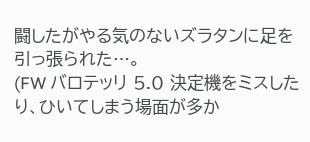闘したがやる気のないズラタンに足を引っ張られた…。
(FW バロテッリ 5.0 決定機をミスしたり、ひいてしまう場面が多か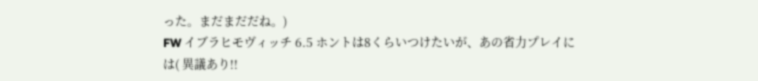った。まだまだだね。)
FW イブラヒモヴィッチ 6.5 ホントは8くらいつけたいが、あの省力プレイには( 異議あり!!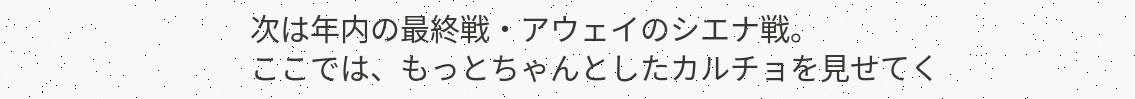次は年内の最終戦・アウェイのシエナ戦。
ここでは、もっとちゃんとしたカルチョを見せてく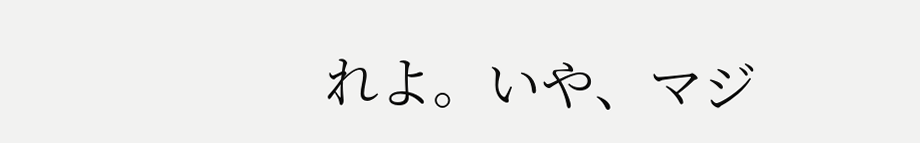れよ。いや、マジ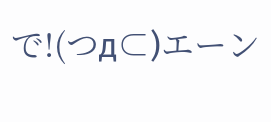で!(つд⊂)エーン